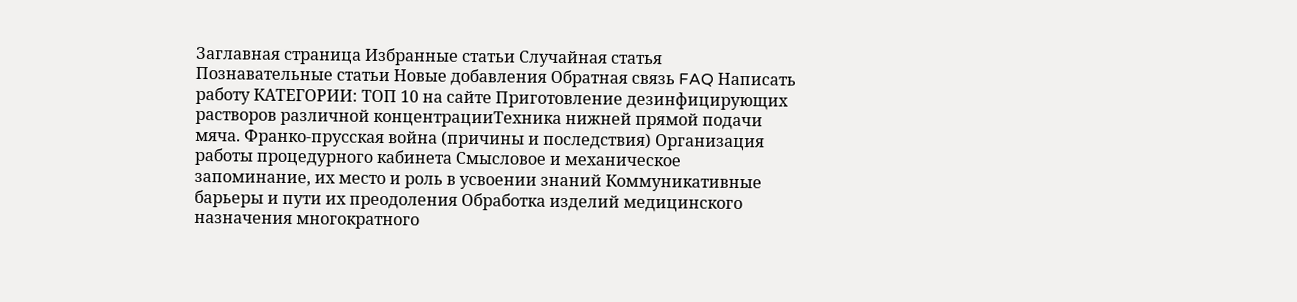Заглавная страница Избранные статьи Случайная статья Познавательные статьи Новые добавления Обратная связь FAQ Написать работу КАТЕГОРИИ: ТОП 10 на сайте Приготовление дезинфицирующих растворов различной концентрацииТехника нижней прямой подачи мяча. Франко-прусская война (причины и последствия) Организация работы процедурного кабинета Смысловое и механическое запоминание, их место и роль в усвоении знаний Коммуникативные барьеры и пути их преодоления Обработка изделий медицинского назначения многократного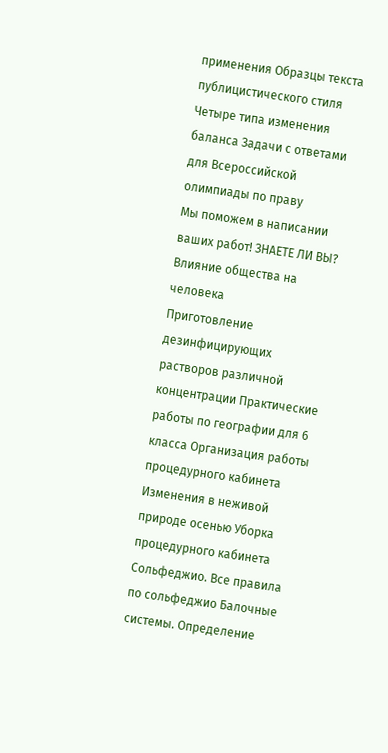применения Образцы текста публицистического стиля Четыре типа изменения баланса Задачи с ответами для Всероссийской олимпиады по праву
Мы поможем в написании ваших работ! ЗНАЕТЕ ЛИ ВЫ?
Влияние общества на человека
Приготовление дезинфицирующих растворов различной концентрации Практические работы по географии для 6 класса Организация работы процедурного кабинета Изменения в неживой природе осенью Уборка процедурного кабинета Сольфеджио. Все правила по сольфеджио Балочные системы. Определение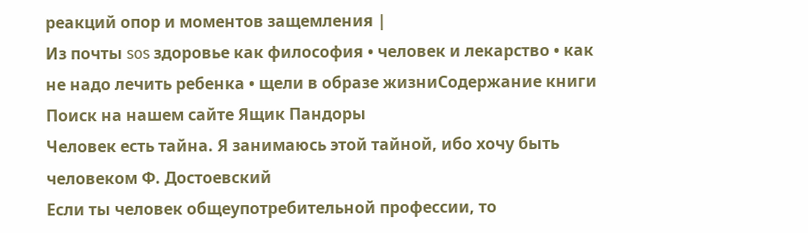реакций опор и моментов защемления |
Из почты sos здоровье как философия • человек и лекарство • как не надо лечить ребенка • щели в образе жизниСодержание книги
Поиск на нашем сайте Ящик Пандоры
Человек есть тайна. Я занимаюсь этой тайной, ибо хочу быть человеком Ф. Достоевский
Если ты человек общеупотребительной профессии, то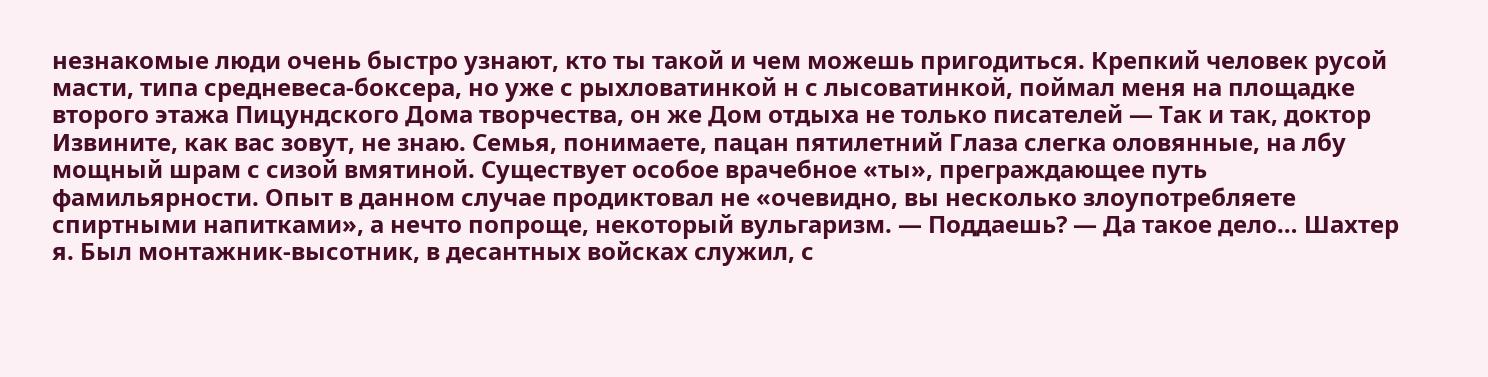незнакомые люди очень быстро узнают, кто ты такой и чем можешь пригодиться. Крепкий человек русой масти, типа средневеса-боксера, но уже с рыхловатинкой н с лысоватинкой, поймал меня на площадке второго этажа Пицундского Дома творчества, он же Дом отдыха не только писателей — Так и так, доктор Извините, как вас зовут, не знаю. Семья, понимаете, пацан пятилетний Глаза слегка оловянные, на лбу мощный шрам с сизой вмятиной. Существует особое врачебное «ты», преграждающее путь фамильярности. Опыт в данном случае продиктовал не «очевидно, вы несколько злоупотребляете спиртными напитками», а нечто попроще, некоторый вульгаризм. — Поддаешь? — Да такое дело… Шахтер я. Был монтажник-высотник, в десантных войсках служил, с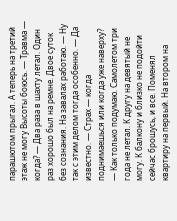парашютом прыгал. А теперь на третий этаж не могу Высоты боюсь. — Травма — когда? — Два раза в шахту летал. Один раз хорошо был на ремне. Двое суток без сознания. На завалах работаю. — Ну так с этим делом тогда особенно. — Да известно. — Страх — когда поднимаешься или когда уже наверху? — Как только подумаю. Самолетом три года не летал. К другу на девятый не могу. К балкону и близко не подойти сейчас брошусь, и все. Поменял квартиру на первый. На втором на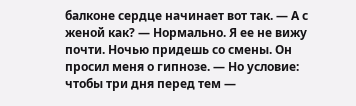балконе сердце начинает вот так. — А с женой как? — Нормально. Я ее не вижу почти. Ночью придешь со смены. Он просил меня о гипнозе. — Но условие: чтобы три дня перед тем —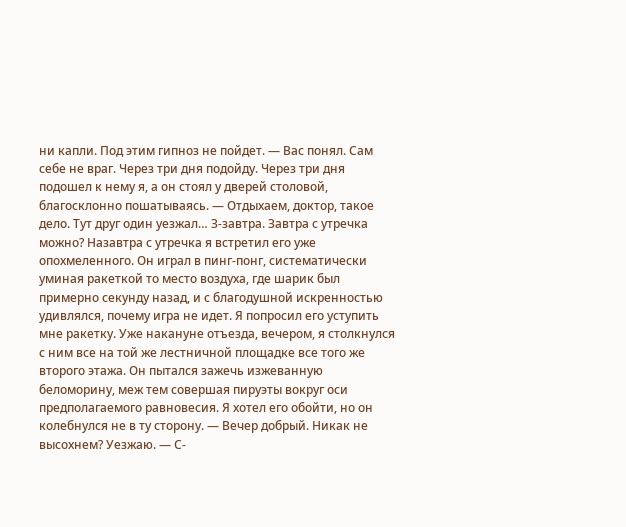ни капли. Под этим гипноз не пойдет. — Вас понял. Сам себе не враг. Через три дня подойду. Через три дня подошел к нему я, а он стоял у дверей столовой, благосклонно пошатываясь. — Отдыхаем, доктор, такое дело. Тут друг один уезжал… З-завтра. Завтра с утречка можно? Назавтра с утречка я встретил его уже опохмеленного. Он играл в пинг-понг, систематически уминая ракеткой то место воздуха, где шарик был примерно секунду назад, и с благодушной искренностью удивлялся, почему игра не идет. Я попросил его уступить мне ракетку. Уже накануне отъезда, вечером, я столкнулся с ним все на той же лестничной площадке все того же второго этажа. Он пытался зажечь изжеванную беломорину, меж тем совершая пируэты вокруг оси предполагаемого равновесия. Я хотел его обойти, но он колебнулся не в ту сторону. — Вечер добрый. Никак не высохнем? Уезжаю. — С-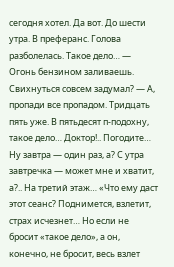сегодня хотел. Да вот. До шести утра. В преферанс. Голова разболелась. Такое дело… — Огонь бензином заливаешь. Свихнуться совсем задумал? — А, пропади все пропадом. Тридцать пять уже. В пятьдесят п-подохну, такое дело… Доктор!.. Погодите… Ну завтра — один раз, а? С утра завтречка — может мне и хватит, а?.. На третий этаж… «Что ему даст этот сеанс? Поднимется, взлетит, страх исчезнет… Но если не бросит «такое дело», а он, конечно, не бросит, весь взлет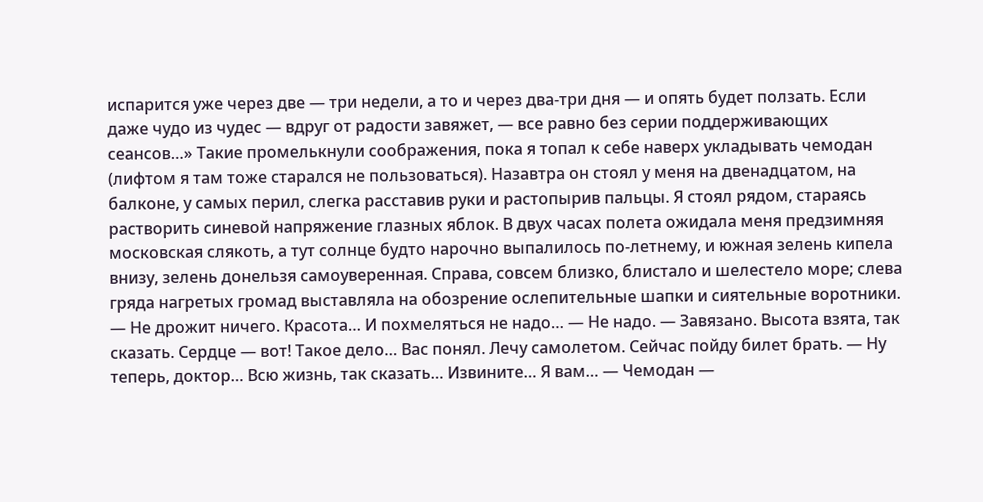испарится уже через две — три недели, а то и через два-три дня — и опять будет ползать. Если даже чудо из чудес — вдруг от радости завяжет, — все равно без серии поддерживающих сеансов…» Такие промелькнули соображения, пока я топал к себе наверх укладывать чемодан (лифтом я там тоже старался не пользоваться). Назавтра он стоял у меня на двенадцатом, на балконе, у самых перил, слегка расставив руки и растопырив пальцы. Я стоял рядом, стараясь растворить синевой напряжение глазных яблок. В двух часах полета ожидала меня предзимняя московская слякоть, а тут солнце будто нарочно выпалилось по-летнему, и южная зелень кипела внизу, зелень донельзя самоуверенная. Справа, совсем близко, блистало и шелестело море; слева гряда нагретых громад выставляла на обозрение ослепительные шапки и сиятельные воротники. — Не дрожит ничего. Красота… И похмеляться не надо… — Не надо. — Завязано. Высота взята, так сказать. Сердце — вот! Такое дело… Вас понял. Лечу самолетом. Сейчас пойду билет брать. — Ну теперь, доктор… Всю жизнь, так сказать… Извините… Я вам… — Чемодан —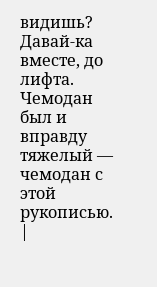видишь? Давай-ка вместе, до лифта. Чемодан был и вправду тяжелый — чемодан с этой рукописью.
|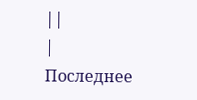||
|
Последнее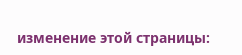изменение этой страницы: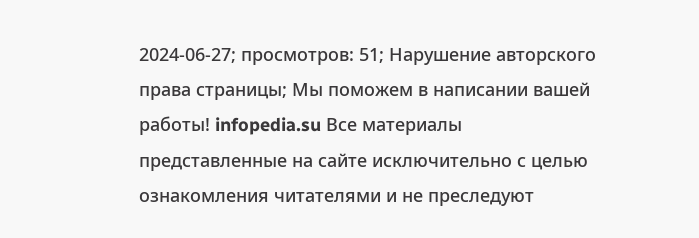2024-06-27; просмотров: 51; Нарушение авторского права страницы; Мы поможем в написании вашей работы! infopedia.su Все материалы представленные на сайте исключительно с целью ознакомления читателями и не преследуют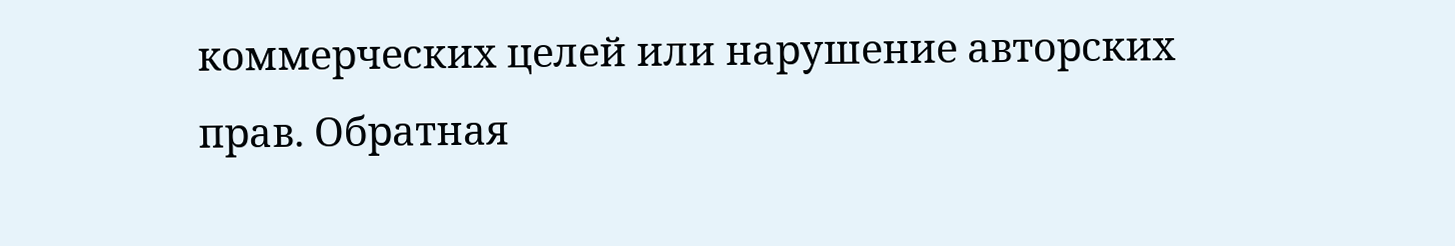коммерческих целей или нарушение авторских прав. Обратная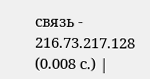связь - 216.73.217.128 (0.008 с.) |